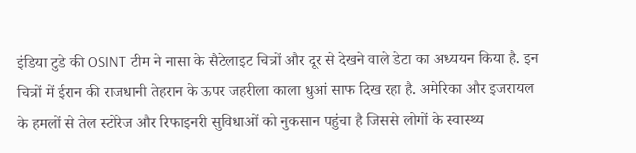इंडिया टुडे की OSINT टीम ने नासा के सैटेलाइट चित्रों और दूर से देखने वाले डेटा का अध्ययन किया है. इन चित्रों में ईरान की राजधानी तेहरान के ऊपर जहरीला काला धुआं साफ दिख रहा है. अमेरिका और इजरायल के हमलों से तेल स्टोरेज और रिफाइनरी सुविधाओं को नुकसान पहुंचा है जिससे लोगों के स्वास्थ्य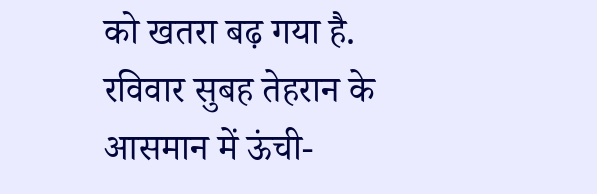को खतरा बढ़ गया है.
रविवार सुबह तेहरान के आसमान में ऊंची-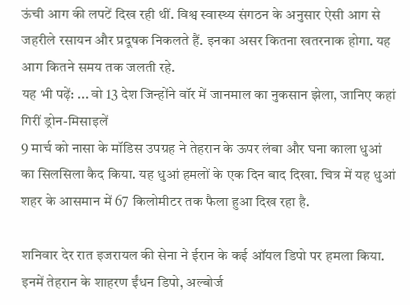ऊंची आग की लपटें दिख रही थीं. विश्व स्वास्थ्य संगठन के अनुसार ऐसी आग से जहरीले रसायन और प्रदूषक निकलते हैं. इनका असर कितना खतरनाक होगा. यह आग कितने समय तक जलती रहे.
यह भी पढ़ें: ... वो 13 देश जिन्होंने वॉर में जानमाल का नुकसान झेला, जानिए कहां गिरीं ड्रोन-मिसाइलें
9 मार्च को नासा के मॉडिस उपग्रह ने तेहरान के ऊपर लंबा और घना काला धुआं का सिलसिला कैद किया. यह धुआं हमलों के एक दिन बाद दिखा. चित्र में यह धुआं शहर के आसमान में 67 किलोमीटर तक फैला हुआ दिख रहा है.

शनिवार देर रात इजरायल की सेना ने ईरान के कई ऑयल डिपो पर हमला किया. इनमें तेहरान के शाहरण ईंधन डिपो, अल्बोर्ज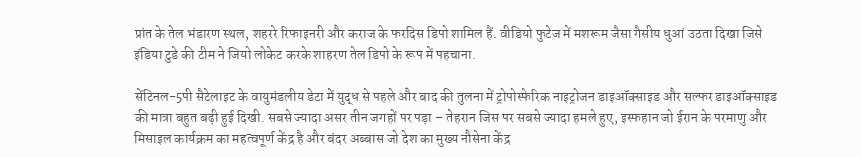प्रांत के तेल भंडारण स्थल, शहररे रिफाइनरी और कराज के फरदिस डिपो शामिल हैं. वीडियो फुटेज में मशरूम जैसा गैसीय धुआं उठता दिखा जिसे इंडिया टुडे की टीम ने जियो लोकेट करके शाहरण तेल डिपो के रूप में पहचाना.

सेंटिनल-5पी सैटेलाइट के वायुमंडलीय डेटा में युद्ध से पहले और बाद की तुलना में ट्रोपोस्फेरिक नाइट्रोजन डाइऑक्साइड और सल्फर डाइऑक्साइड की मात्रा बहुत बढ़ी हुई दिखी. सबसे ज्यादा असर तीन जगहों पर पड़ा – तेहरान जिस पर सबसे ज्यादा हमले हुए, इस्फहान जो ईरान के परमाणु और मिसाइल कार्यक्रम का महत्वपूर्ण केंद्र है और बंदर अब्बास जो देश का मुख्य नौसेना केंद्र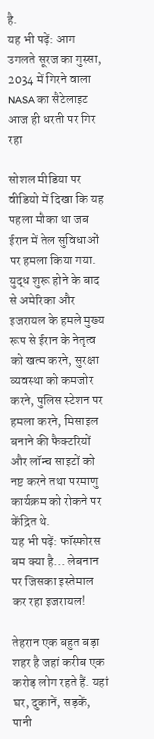है.
यह भी पढ़ें: आग उगलते सूरज का गुस्सा, 2034 में गिरने वाला NASA का सैटेलाइट आज ही धरती पर गिर रहा

सोशल मीडिया पर वीडियो में दिखा कि यह पहला मौका था जब ईरान में तेल सुविधाओं पर हमला किया गया. युद्ध शुरू होने के बाद से अमेरिका और इजरायल के हमले मुख्य रूप से ईरान के नेतृत्व को खत्म करने, सुरक्षा व्यवस्था को कमजोर करने, पुलिस स्टेशन पर हमला करने, मिसाइल बनाने की फैक्टरियों और लॉन्च साइटों को नष्ट करने तथा परमाणु कार्यक्रम को रोकने पर केंद्रित थे.
यह भी पढ़ें: फॉस्फोरस बम क्या है... लेबनान पर जिसका इस्तेमाल कर रहा इजरायल!

तेहरान एक बहुत बड़ा शहर है जहां करीब एक करोड़ लोग रहते हैं. यहां घर, दुकानें, सड़कें, पानी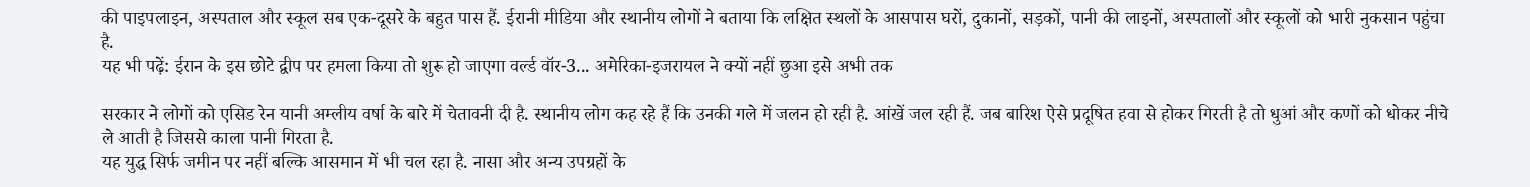की पाइपलाइन, अस्पताल और स्कूल सब एक-दूसरे के बहुत पास हैं. ईरानी मीडिया और स्थानीय लोगों ने बताया कि लक्षित स्थलों के आसपास घरों, दुकानों, सड़कों, पानी की लाइनों, अस्पतालों और स्कूलों को भारी नुकसान पहुंचा है.
यह भी पढ़ें: ईरान के इस छोटे द्वीप पर हमला किया तो शुरू हो जाएगा वर्ल्ड वॉर-3... अमेरिका-इजरायल ने क्यों नहीं छुआ इसे अभी तक

सरकार ने लोगों को एसिड रेन यानी अम्लीय वर्षा के बारे में चेतावनी दी है. स्थानीय लोग कह रहे हैं कि उनकी गले में जलन हो रही है. आंखें जल रही हैं. जब बारिश ऐसे प्रदूषित हवा से होकर गिरती है तो धुआं और कणों को धोकर नीचे ले आती है जिससे काला पानी गिरता है.
यह युद्ध सिर्फ जमीन पर नहीं बल्कि आसमान में भी चल रहा है. नासा और अन्य उपग्रहों के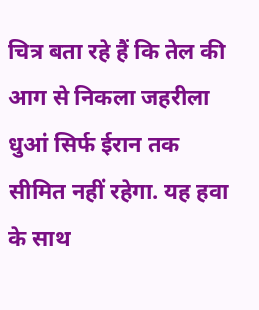चित्र बता रहे हैं कि तेल की आग से निकला जहरीला धुआं सिर्फ ईरान तक सीमित नहीं रहेगा. यह हवा के साथ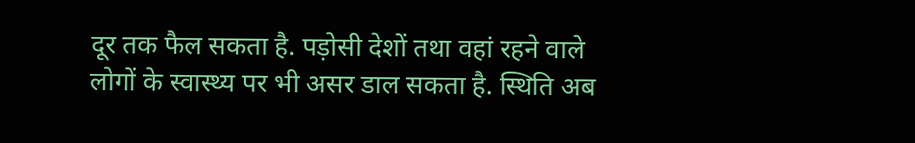दूर तक फैल सकता है. पड़ोसी देशों तथा वहां रहने वाले लोगों के स्वास्थ्य पर भी असर डाल सकता है. स्थिति अब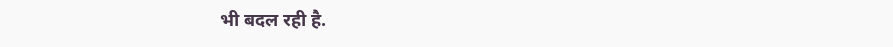भी बदल रही है.